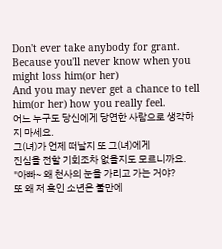Don't ever take anybody for grant.
Because you'll never know when you might loss him(or her)
And you may never get a chance to tell him(or her) how you really feel.
어느 누구도 당신에게 당연한 사람으로 생각하지 마세요.
그(녀)가 언제 떠날지 또 그(녀)에게
진심을 전할 기회조차 없을지도 모르니까요.
"아빠~ 왜 천사의 눈을 가리고 가는 거야?
또 왜 저 흑인 소년은 불만에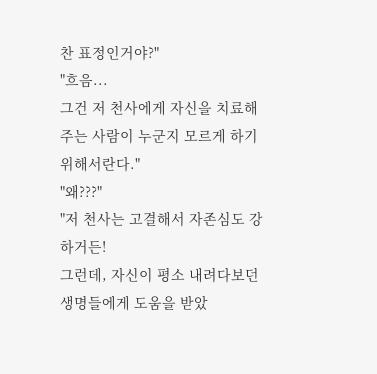찬 표정인거야?"
"흐음...
그건 저 천사에게 자신을 치료해주는 사람이 누군지 모르게 하기 위해서란다."
"왜???"
"저 천사는 고결해서 자존심도 강하거든!
그런데, 자신이 평소 내려다보던 생명들에게 도움을 받았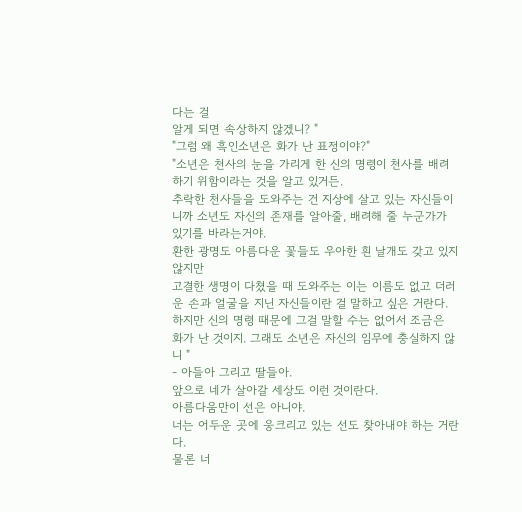다는 걸
알게 되면 속상하지 않겠니? "
"그럼 왜 흑인소년은 화가 난 표정이야?"
"소년은 천사의 눈을 가리게 한 신의 명령이 천사를 배려하기 위함이라는 것을 알고 있거든.
추락한 천사들을 도와주는 건 지상에 살고 있는 자신들이니까 소년도 자신의 존재를 알아줄, 배려해 줄 누군가가 있기를 바라는거야.
환한 광명도 아름다운 꽃들도 우아한 흰 날개도 갖고 있지 않지만
고결한 생명이 다쳤을 때 도와주는 이는 이름도 없고 더러운 손과 얼굴을 지닌 자신들이란 걸 말하고 싶은 거란다.
하지만 신의 명령 때문에 그걸 말할 수는 없어서 조금은 화가 난 것이지. 그래도 소년은 자신의 임무에 충실하지 않니 "
- 아들아 그리고 딸들아.
앞으로 네가 살아갈 세상도 이런 것이란다.
아름다움만이 선은 아니야.
너는 어두운 곳에 웅크리고 있는 선도 찾아내야 하는 거란다.
물론 너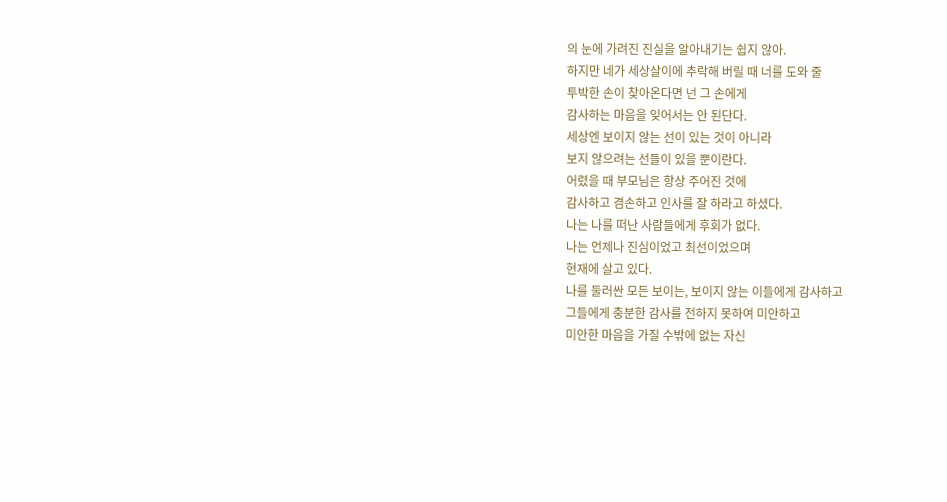의 눈에 가려진 진실을 알아내기는 쉽지 않아.
하지만 네가 세상살이에 추락해 버릴 때 너를 도와 줄
투박한 손이 찾아온다면 넌 그 손에게
감사하는 마음을 잊어서는 안 된단다.
세상엔 보이지 않는 선이 있는 것이 아니라
보지 않으려는 선들이 있을 뿐이란다.
어렸을 때 부모님은 항상 주어진 것에
감사하고 겸손하고 인사를 잘 하라고 하셨다.
나는 나를 떠난 사람들에게 후회가 없다.
나는 언제나 진심이었고 최선이었으며
현재에 살고 있다.
나를 둘러싼 모든 보이는, 보이지 않는 이들에게 감사하고
그들에게 충분한 감사를 전하지 못하여 미안하고
미안한 마음을 가질 수밖에 없는 자신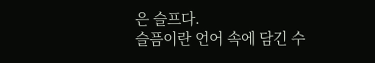은 슬프다.
슬픔이란 언어 속에 담긴 수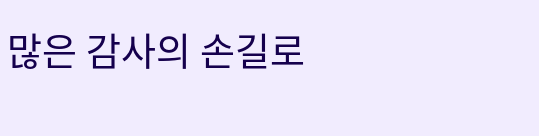많은 감사의 손길로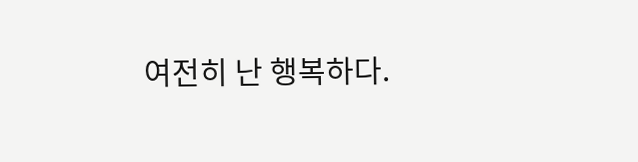여전히 난 행복하다.